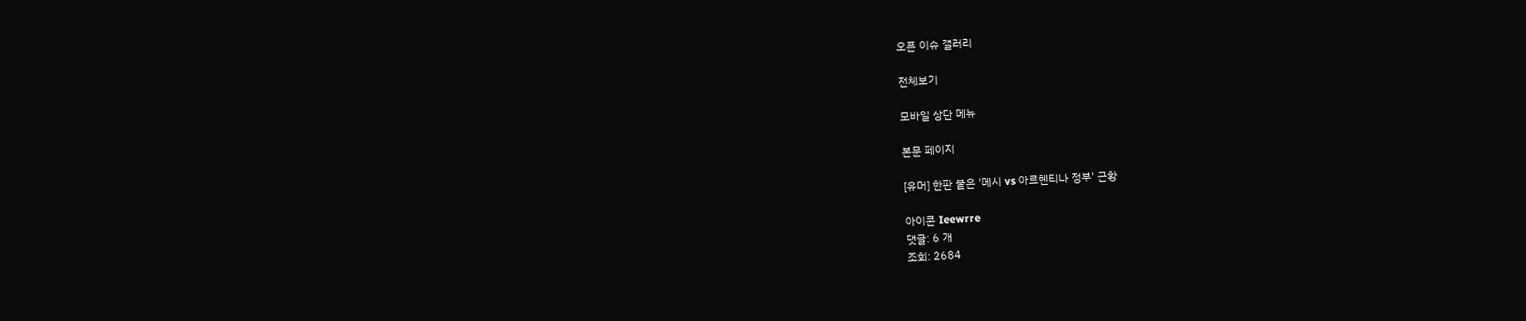오픈 이슈 갤러리

전체보기

모바일 상단 메뉴

본문 페이지

[유머] 한판 붙은 '메시 vs 아르헨티나 정부' 근황

아이콘 Ieewrre
댓글: 6 개
조회: 2684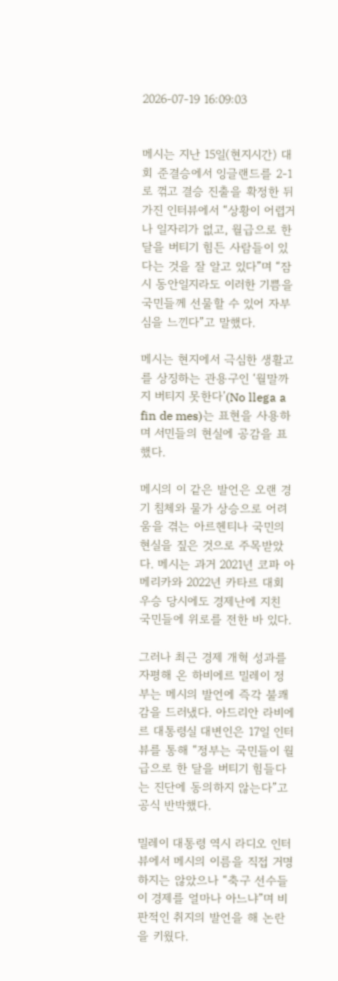2026-07-19 16:09:03


메시는 지난 15일(현지시간) 대회 준결승에서 잉글랜드를 2-1로 꺾고 결승 진출을 확정한 뒤 가진 인터뷰에서 “상황이 어렵거나 일자리가 없고, 월급으로 한 달을 버티기 힘든 사람들이 있다는 것을 잘 알고 있다”며 “잠시 동안일지라도 이러한 기쁨을 국민들께 선물할 수 있어 자부심을 느낀다”고 말했다.

메시는 현지에서 극심한 생활고를 상징하는 관용구인 ‘월말까지 버티지 못한다’(No llega a fin de mes)는 표현을 사용하며 서민들의 현실에 공감을 표했다.

메시의 이 같은 발언은 오랜 경기 침체와 물가 상승으로 어려움을 겪는 아르헨티나 국민의 현실을 짚은 것으로 주목받았다. 메시는 과거 2021년 코파 아메리카와 2022년 카타르 대회 우승 당시에도 경제난에 지친 국민들에 위로를 전한 바 있다.

그러나 최근 경제 개혁 성과를 자평해 온 하비에르 밀레이 정부는 메시의 발언에 즉각 불쾌감을 드러냈다. 아드리안 라비에르 대통령실 대변인은 17일 인터뷰를 통해 “정부는 국민들이 월급으로 한 달을 버티기 힘들다는 진단에 동의하지 않는다”고 공식 반박했다.

밀레이 대통령 역시 라디오 인터뷰에서 메시의 이름을 직접 거명하지는 않았으나 “축구 선수들이 경제를 얼마나 아느냐”며 비판적인 취지의 발언을 해 논란을 키웠다.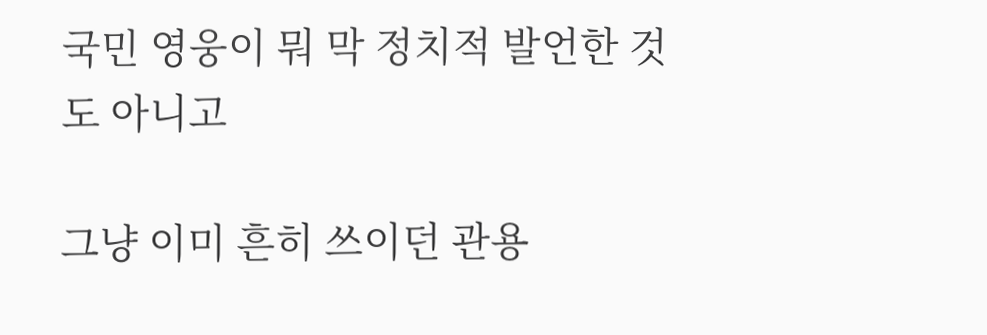국민 영웅이 뭐 막 정치적 발언한 것도 아니고

그냥 이미 흔히 쓰이던 관용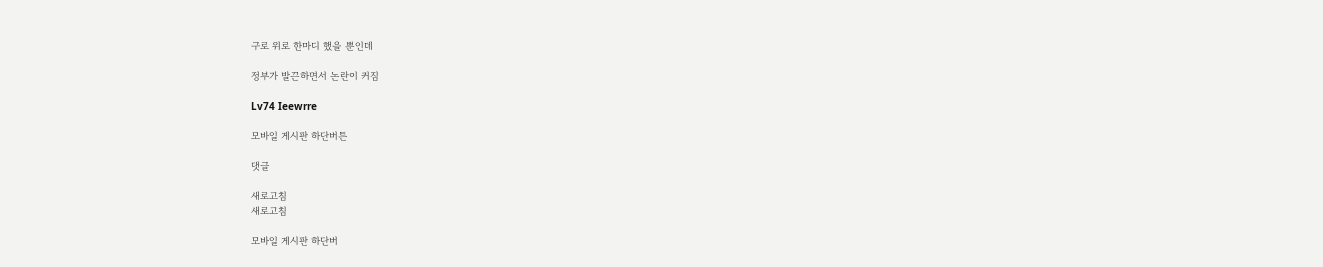구로 위로 한마디 했을 뿐인데

정부가 발끈하면서 논란이 커짐

Lv74 Ieewrre

모바일 게시판 하단버튼

댓글

새로고침
새로고침

모바일 게시판 하단버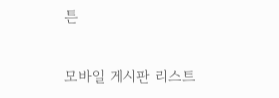튼

모바일 게시판 리스트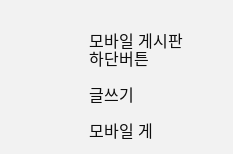모바일 게시판 하단버튼

글쓰기

모바일 게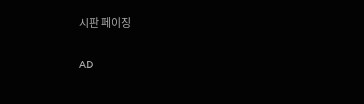시판 페이징

AD